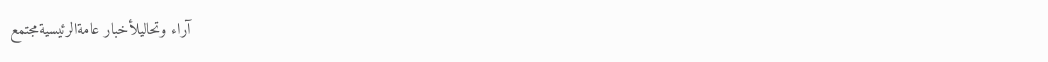آراء وتحاليلأخبار عامةالرئيسيةمجتمع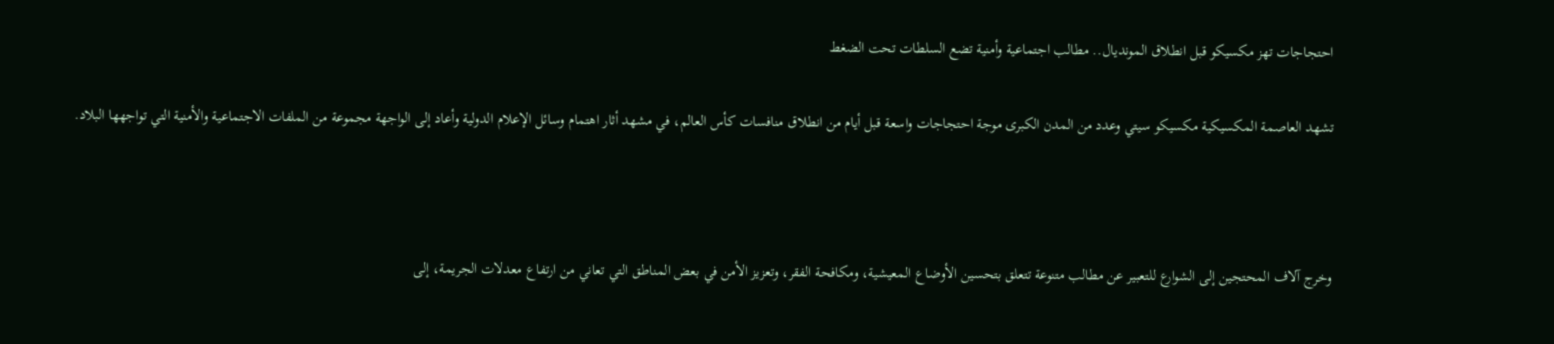احتجاجات تهز مكسيكو قبل انطلاق المونديال.. مطالب اجتماعية وأمنية تضع السلطات تحت الضغط

تشهد العاصمة المكسيكية مكسيكو سيتي وعدد من المدن الكبرى موجة احتجاجات واسعة قبل أيام من انطلاق منافسات كأس العالم، في مشهد أثار اهتمام وسائل الإعلام الدولية وأعاد إلى الواجهة مجموعة من الملفات الاجتماعية والأمنية التي تواجهها البلاد.



وخرج آلاف المحتجين إلى الشوارع للتعبير عن مطالب متنوعة تتعلق بتحسين الأوضاع المعيشية، ومكافحة الفقر، وتعزيز الأمن في بعض المناطق التي تعاني من ارتفاع معدلات الجريمة، إلى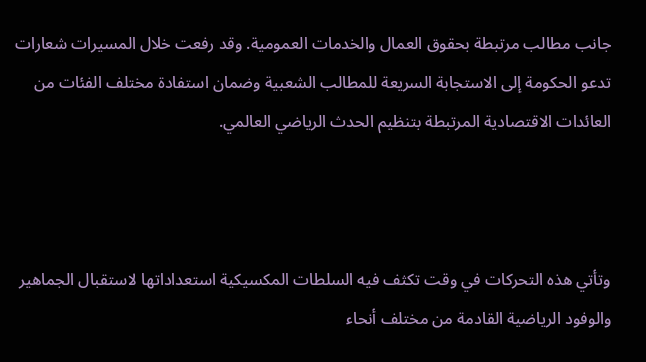جانب مطالب مرتبطة بحقوق العمال والخدمات العمومية. وقد رفعت خلال المسيرات شعارات تدعو الحكومة إلى الاستجابة السريعة للمطالب الشعبية وضمان استفادة مختلف الفئات من العائدات الاقتصادية المرتبطة بتنظيم الحدث الرياضي العالمي.



وتأتي هذه التحركات في وقت تكثف فيه السلطات المكسيكية استعداداتها لاستقبال الجماهير والوفود الرياضية القادمة من مختلف أنحاء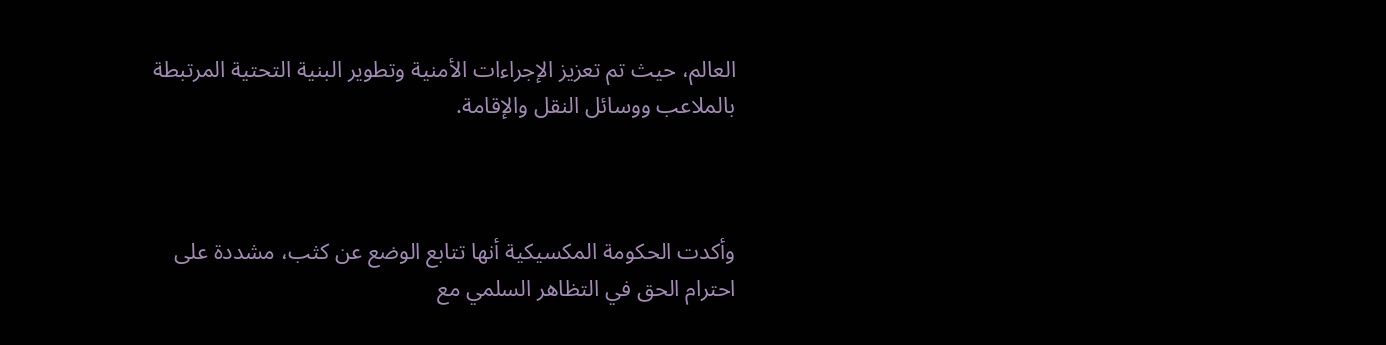العالم، حيث تم تعزيز الإجراءات الأمنية وتطوير البنية التحتية المرتبطة بالملاعب ووسائل النقل والإقامة.



وأكدت الحكومة المكسيكية أنها تتابع الوضع عن كثب، مشددة على احترام الحق في التظاهر السلمي مع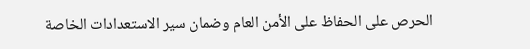الحرص على الحفاظ على الأمن العام وضمان سير الاستعدادات الخاصة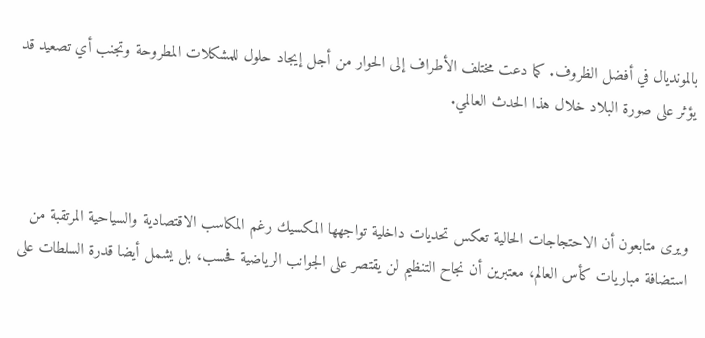بالمونديال في أفضل الظروف. كما دعت مختلف الأطراف إلى الحوار من أجل إيجاد حلول للمشكلات المطروحة وتجنب أي تصعيد قد يؤثر على صورة البلاد خلال هذا الحدث العالمي.



ويرى متابعون أن الاحتجاجات الحالية تعكس تحديات داخلية تواجهها المكسيك رغم المكاسب الاقتصادية والسياحية المرتقبة من استضافة مباريات كأس العالم، معتبرين أن نجاح التنظيم لن يقتصر على الجوانب الرياضية فحسب، بل يشمل أيضا قدرة السلطات على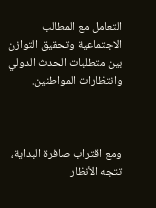التعامل مع المطالب الاجتماعية وتحقيق التوازن بين متطلبات الحدث الدولي وانتظارات المواطنين.



ومع اقتراب صافرة البداية، تتجه الأنظار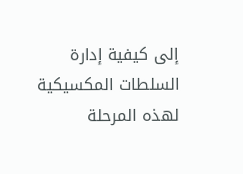إلى كيفية إدارة السلطات المكسيكية لهذه المرحلة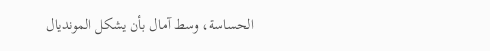الحساسة، وسط آمال بأن يشكل المونديال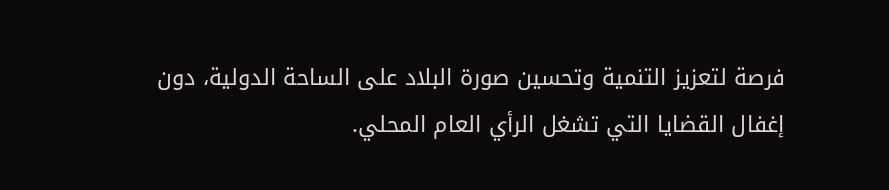فرصة لتعزيز التنمية وتحسين صورة البلاد على الساحة الدولية، دون إغفال القضايا التي تشغل الرأي العام المحلي.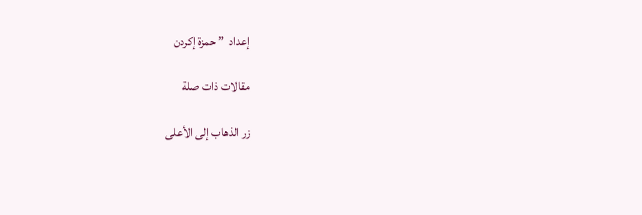إعداد  ” حمزة إكردن

مقالات ذات صلة

زر الذهاب إلى الأعلى